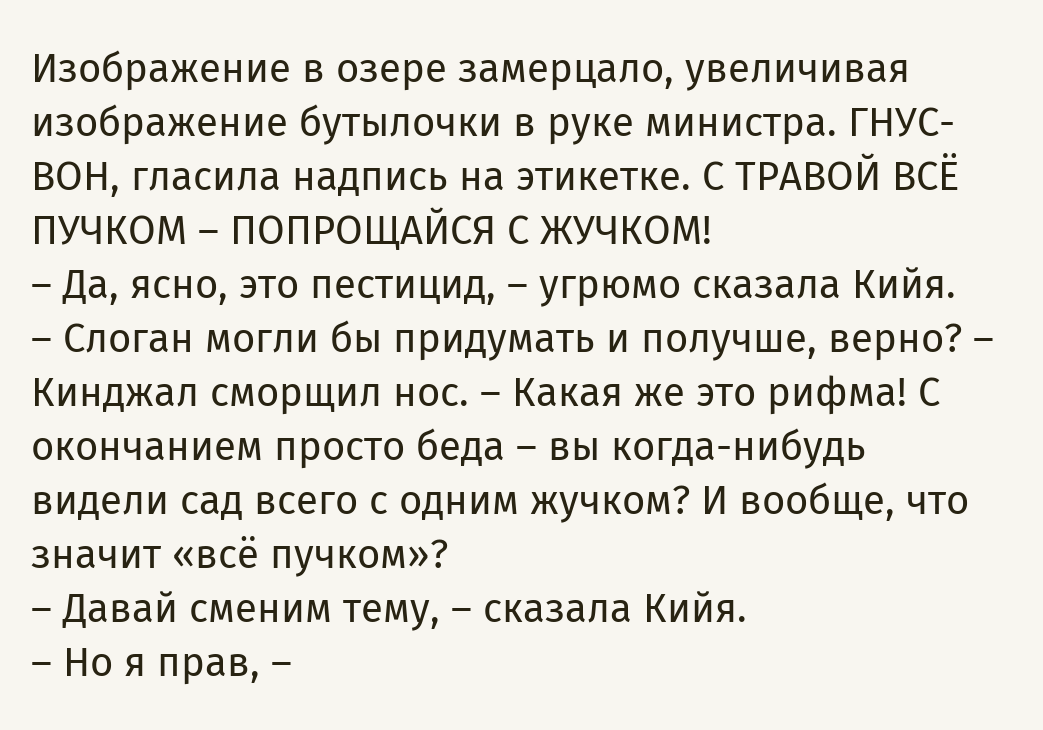Изображение в озере замерцало, увеличивая изображение бутылочки в руке министра. ГНУС-ВОН, гласила надпись на этикетке. С ТРАВОЙ ВСЁ ПУЧКОМ – ПОПРОЩАЙСЯ С ЖУЧКОМ!
– Да, ясно, это пестицид, – угрюмо сказала Кийя.
– Слоган могли бы придумать и получше, верно? – Кинджал сморщил нос. – Какая же это рифма! С окончанием просто беда – вы когда-нибудь видели сад всего с одним жучком? И вообще, что значит «всё пучком»?
– Давай сменим тему, – сказала Кийя.
– Но я прав, –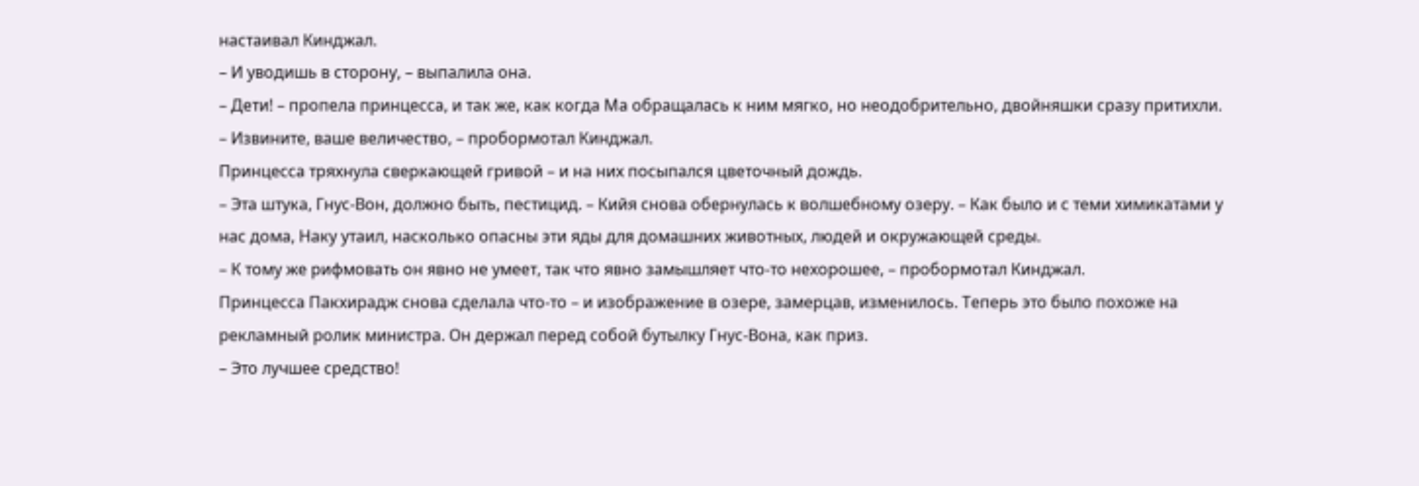настаивал Кинджал.
– И уводишь в сторону, – выпалила она.
– Дети! – пропела принцесса, и так же, как когда Ма обращалась к ним мягко, но неодобрительно, двойняшки сразу притихли.
– Извините, ваше величество, – пробормотал Кинджал.
Принцесса тряхнула сверкающей гривой – и на них посыпался цветочный дождь.
– Эта штука, Гнус-Вон, должно быть, пестицид. – Кийя снова обернулась к волшебному озеру. – Как было и с теми химикатами у нас дома, Наку утаил, насколько опасны эти яды для домашних животных, людей и окружающей среды.
– К тому же рифмовать он явно не умеет, так что явно замышляет что-то нехорошее, – пробормотал Кинджал.
Принцесса Пакхирадж снова сделала что-то – и изображение в озере, замерцав, изменилось. Теперь это было похоже на рекламный ролик министра. Он держал перед собой бутылку Гнус-Вона, как приз.
– Это лучшее средство!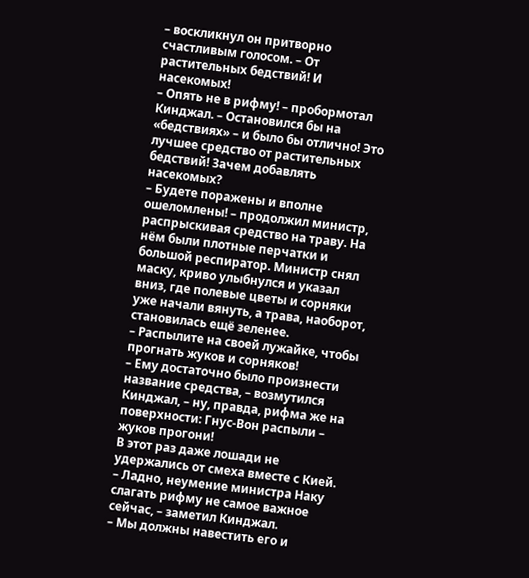– воскликнул он притворно счастливым голосом. – От растительных бедствий! И насекомых!
– Опять не в рифму! – пробормотал Кинджал. – Остановился бы на «бедствиях» – и было бы отлично! Это лучшее средство от растительных бедствий! Зачем добавлять насекомых?
– Будете поражены и вполне ошеломлены! – продолжил министр, распрыскивая средство на траву. На нём были плотные перчатки и большой респиратор. Министр снял маску, криво улыбнулся и указал вниз, где полевые цветы и сорняки уже начали вянуть, а трава, наоборот, становилась ещё зеленее.
– Распылите на своей лужайке, чтобы прогнать жуков и сорняков!
– Ему достаточно было произнести название средства, – возмутился Кинджал, – ну, правда, рифма же на поверхности: Гнус-Вон распыли – жуков прогони!
В этот раз даже лошади не удержались от смеха вместе с Кией.
– Ладно, неумение министра Наку слагать рифму не самое важное сейчас, – заметил Кинджал.
– Мы должны навестить его и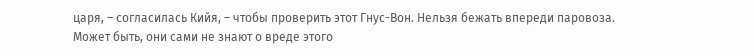царя, – согласилась Кийя, – чтобы проверить этот Гнус-Вон. Нельзя бежать впереди паровоза. Может быть, они сами не знают о вреде этого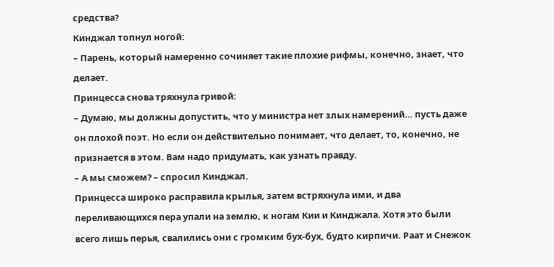средства?
Кинджал топнул ногой:
– Парень, который намеренно сочиняет такие плохие рифмы, конечно, знает, что делает.
Принцесса снова тряхнула гривой:
– Думаю, мы должны допустить, что у министра нет злых намерений… пусть даже он плохой поэт. Но если он действительно понимает, что делает, то, конечно, не признается в этом. Вам надо придумать, как узнать правду.
– А мы сможем? – спросил Кинджал.
Принцесса широко расправила крылья, затем встряхнула ими, и два переливающихся пера упали на землю, к ногам Кии и Кинджала. Хотя это были всего лишь перья, свалились они с громким бух-бух, будто кирпичи. Раат и Снежок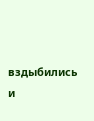вздыбились и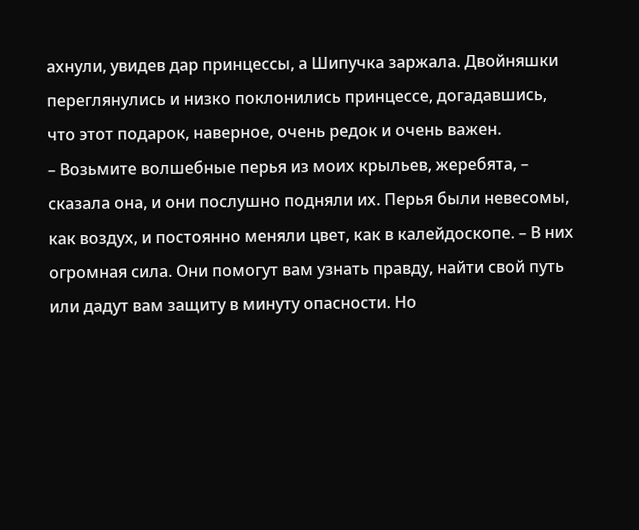ахнули, увидев дар принцессы, а Шипучка заржала. Двойняшки переглянулись и низко поклонились принцессе, догадавшись, что этот подарок, наверное, очень редок и очень важен.
– Возьмите волшебные перья из моих крыльев, жеребята, – сказала она, и они послушно подняли их. Перья были невесомы, как воздух, и постоянно меняли цвет, как в калейдоскопе. – В них огромная сила. Они помогут вам узнать правду, найти свой путь или дадут вам защиту в минуту опасности. Но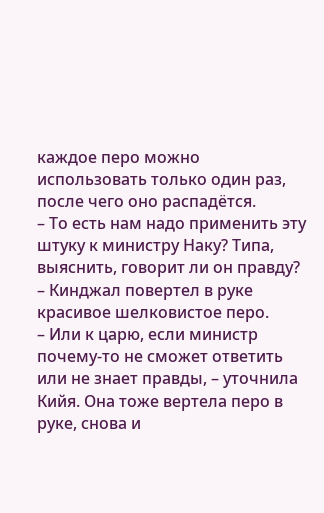каждое перо можно использовать только один раз, после чего оно распадётся.
– То есть нам надо применить эту штуку к министру Наку? Типа, выяснить, говорит ли он правду? – Кинджал повертел в руке красивое шелковистое перо.
– Или к царю, если министр почему-то не сможет ответить или не знает правды, – уточнила Кийя. Она тоже вертела перо в руке, снова и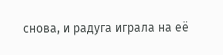снова, и радуга играла на её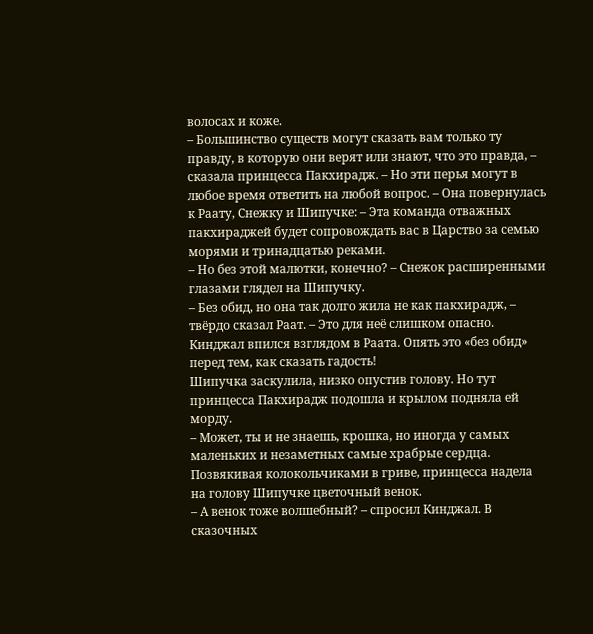волосах и коже.
– Большинство существ могут сказать вам только ту правду, в которую они верят или знают, что это правда, – сказала принцесса Пакхирадж. – Но эти перья могут в любое время ответить на любой вопрос. – Она повернулась к Раату, Снежку и Шипучке: – Эта команда отважных пакхираджей будет сопровождать вас в Царство за семью морями и тринадцатью реками.
– Но без этой малютки, конечно? – Снежок расширенными глазами глядел на Шипучку.
– Без обид, но она так долго жила не как пакхирадж, – твёрдо сказал Раат. – Это для неё слишком опасно.
Кинджал впился взглядом в Раата. Опять это «без обид» перед тем, как сказать гадость!
Шипучка заскулила, низко опустив голову. Но тут принцесса Пакхирадж подошла и крылом подняла ей морду.
– Может, ты и не знаешь, крошка, но иногда у самых маленьких и незаметных самые храбрые сердца.
Позвякивая колокольчиками в гриве, принцесса надела на голову Шипучке цветочный венок.
– А венок тоже волшебный? – спросил Кинджал. В сказочных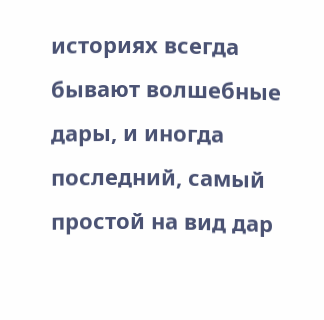историях всегда бывают волшебные дары, и иногда последний, самый простой на вид дар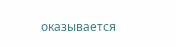оказывается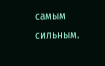самым сильным.